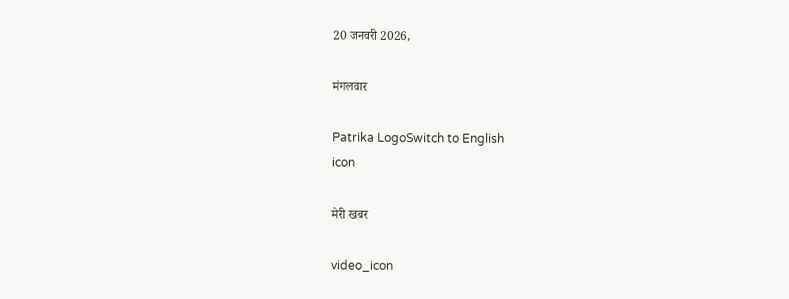20 जनवरी 2026,

मंगलवार

Patrika LogoSwitch to English
icon

मेरी खबर

video_icon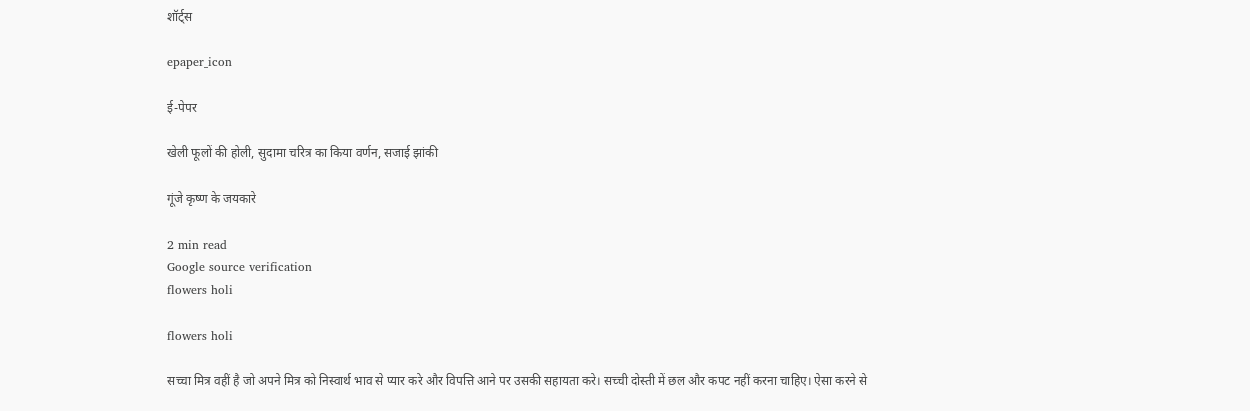शॉर्ट्स

epaper_icon

ई-पेपर

खेली फूलों की होली, सुदामा चरित्र का किया वर्णन, सजाई झांकी

गूंजे कृष्ण के जयकारे

2 min read
Google source verification
flowers holi

flowers holi

सच्चा मित्र वहीं है जो अपने मित्र को निस्वार्थ भाव से प्यार करे और विपत्ति आने पर उसकी सहायता करे। सच्ची दोस्ती में छल और कपट नहीं करना चाहिए। ऐसा करने से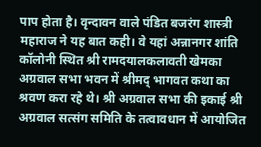पाप होता है। वृन्दावन वाले पंडित बजरंग शास्त्री महाराज ने यह बात कही। वे यहां अन्नानगर शांति कॉलोनी स्थित श्री रामदयालकलावती खेमका अग्रवाल सभा भवन में श्रीमद् भागवत कथा का श्रवण करा रहे थे। श्री अग्रवाल सभा की इकाई श्री अग्रवाल सत्संग समिति के तत्वावधान में आयोजित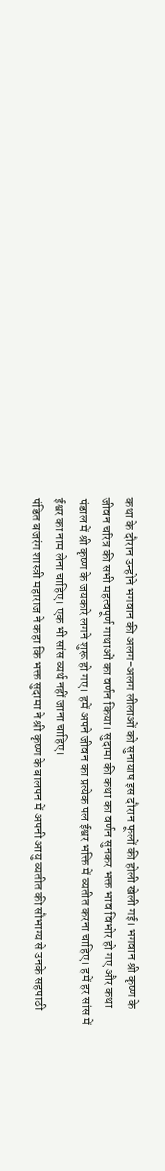कथा के दौरान उन्होने भगवान की अलग-अलग लीलाओं को सुनायाष इस दौरान फूलों की होली खेली गई। भगवान श्री कृष्ण के जीवन चरित्र की सभी महत्वपूर्ण गाथाओं का वर्णन किया। सुदामा की कथा का वर्णन सुनकर भक्त भाव विभोर हो गए और कथा पंडाल में श्री कृष्ण के जयकारे लगने शुरू हो गए। हमें अपने जीवन का प्रत्येक पल ईश्वर भक्ति में व्यतीत करना चाहिए। हमें हर सांस में ईश्वर का नाम लेना चाहिए। एक भी सांस व्यर्थ नहीं जाना चाहिए।
पंडित बजरंग शास्त्री महाराज ने कहा कि भक्त सुदामा ने श्री कृष्ण के बालपन में अपनी आयु व्यतीत की सौभाग्य से उनके सहपाठी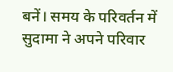बनें। समय के परिवर्तन में सुदामा ने अपने परिवार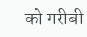को गरीबी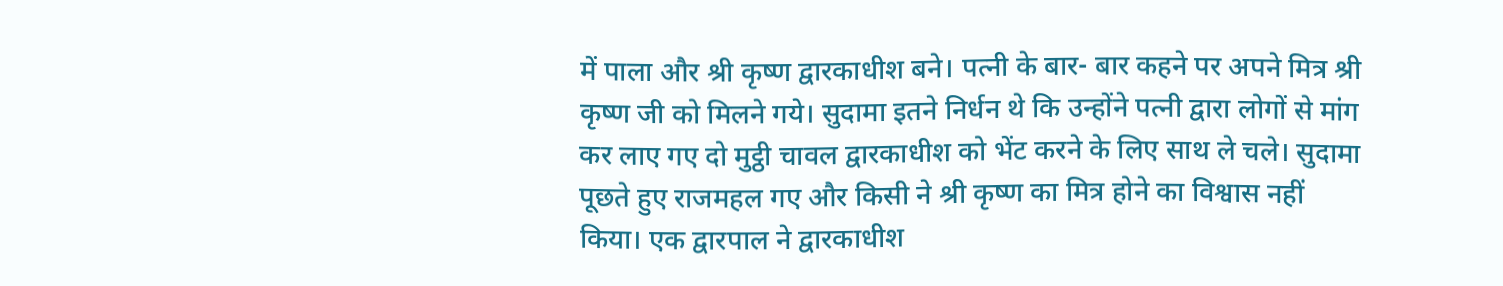में पाला और श्री कृष्ण द्वारकाधीश बने। पत्नी के बार- बार कहने पर अपने मित्र श्री कृष्ण जी को मिलने गये। सुदामा इतने निर्धन थे कि उन्होंने पत्नी द्वारा लोगों से मांग कर लाए गए दो मुट्ठी चावल द्वारकाधीश को भेंट करने के लिए साथ ले चले। सुदामा पूछते हुए राजमहल गए और किसी ने श्री कृष्ण का मित्र होने का विश्वास नहीं किया। एक द्वारपाल ने द्वारकाधीश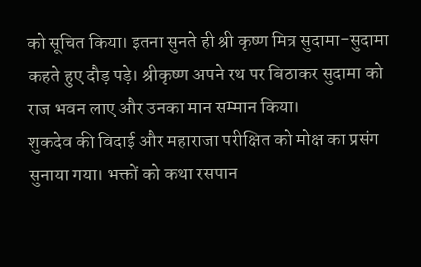को सूचित किया। इतना सुनते ही श्री कृष्ण मित्र सुदामा-सुदामा कहते हुए दौड़ पड़े। श्रीकृष्ण अपने रथ पर बिठाकर सुदामा को राज भवन लाए और उनका मान सम्मान किया।
शुकदेव की विदाई और महाराजा परीक्षित को मोक्ष का प्रसंग सुनाया गया। भक्तों को कथा रसपान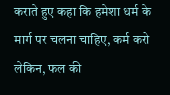कराते हुए कहा कि हमेशा धर्म के मार्ग पर चलना चाहिए, कर्म करो लेकिन, फल की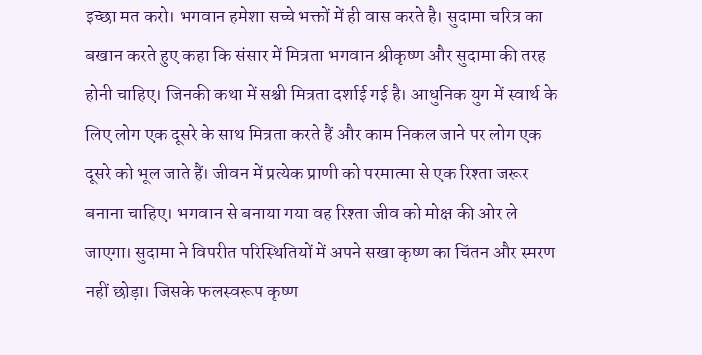इच्छा मत करो। भगवान हमेशा सच्चे भक्तों में ही वास करते है। सुदामा चरित्र का बखान करते हुए कहा कि संसार में मित्रता भगवान श्रीकृष्ण और सुदामा की तरह होनी चाहिए। जिनकी कथा में सश्ची मित्रता दर्शाई गई है। आधुनिक युग में स्वार्थ के लिए लोग एक दूसरे के साथ मित्रता करते हैं और काम निकल जाने पर लोग एक दूसरे को भूल जाते हैं। जीवन में प्रत्येक प्राणी को परमात्मा से एक रिश्ता जरूर बनाना चाहिए। भगवान से बनाया गया वह रिश्ता जीव को मोक्ष की ओर ले जाएगा। सुदामा ने विपरीत परिस्थितियों में अपने सखा कृष्ण का चिंतन और स्मरण नहीं छोड़ा। जिसके फलस्वरूप कृष्ण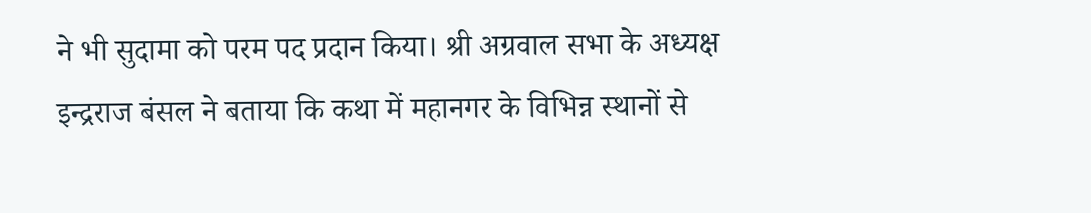ने भी सुदामा को परम पद प्रदान किया। श्री अग्रवाल सभा के अध्यक्ष इन्द्रराज बंसल ने बताया कि कथा में महानगर के विभिन्न स्थानों से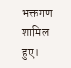भक्तगण शामिल हुए।